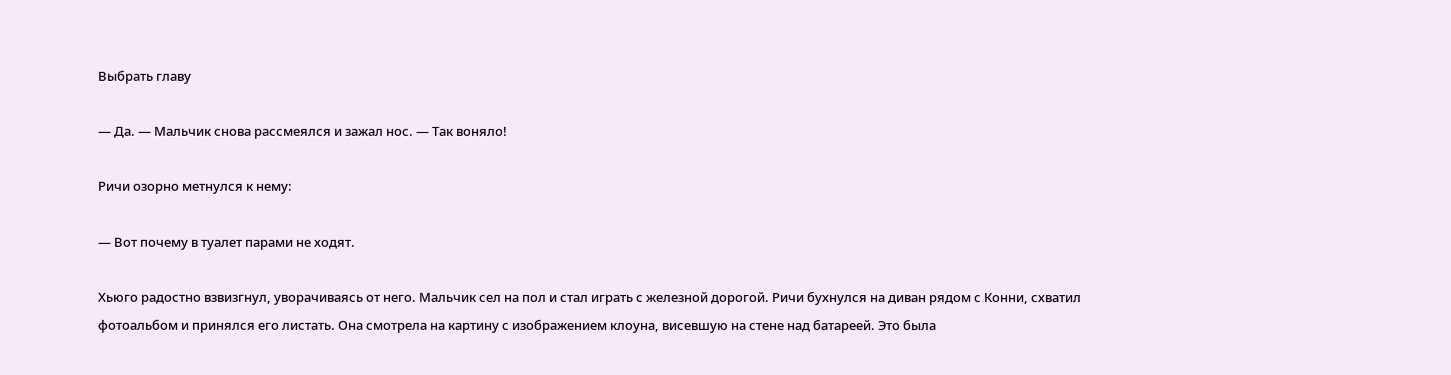Выбрать главу

— Да. — Мальчик снова рассмеялся и зажал нос. — Так воняло!

Ричи озорно метнулся к нему:

— Вот почему в туалет парами не ходят.

Хьюго радостно взвизгнул, уворачиваясь от него. Мальчик сел на пол и стал играть с железной дорогой. Ричи бухнулся на диван рядом с Конни, схватил фотоальбом и принялся его листать. Она смотрела на картину с изображением клоуна, висевшую на стене над батареей. Это была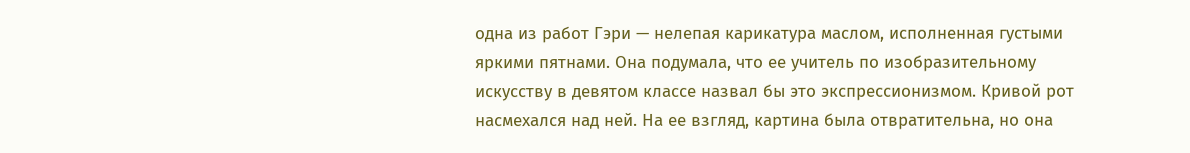одна из работ Гэри — нелепая карикатура маслом, исполненная густыми яркими пятнами. Она подумала, что ее учитель по изобразительному искусству в девятом классе назвал бы это экспрессионизмом. Кривой рот насмехался над ней. На ее взгляд, картина была отвратительна, но она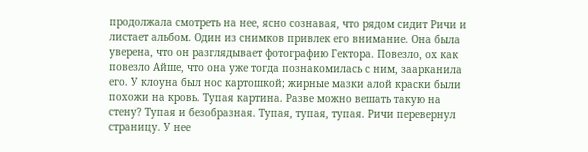продолжала смотреть на нее, ясно сознавая, что рядом сидит Ричи и листает альбом. Один из снимков привлек его внимание. Она была уверена, что он разглядывает фотографию Гектора. Повезло, ох как повезло Айше, что она уже тогда познакомилась с ним, заарканила его. У клоуна был нос картошкой; жирные мазки алой краски были похожи на кровь. Тупая картина. Разве можно вешать такую на стену? Тупая и безобразная. Тупая, тупая, тупая. Ричи перевернул страницу. У нее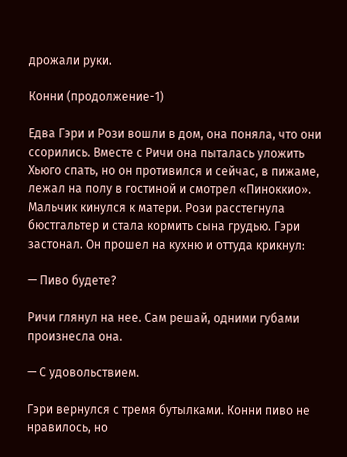дрожали руки.

Конни (продолжение-1)

Едва Гэри и Рози вошли в дом, она поняла, что они ссорились. Вместе с Ричи она пыталась уложить Хьюго спать, но он противился и сейчас, в пижаме, лежал на полу в гостиной и смотрел «Пиноккио». Мальчик кинулся к матери. Рози расстегнула бюстгальтер и стала кормить сына грудью. Гэри застонал. Он прошел на кухню и оттуда крикнул:

— Пиво будете?

Ричи глянул на нее. Сам решай, одними губами произнесла она.

— С удовольствием.

Гэри вернулся с тремя бутылками. Конни пиво не нравилось, но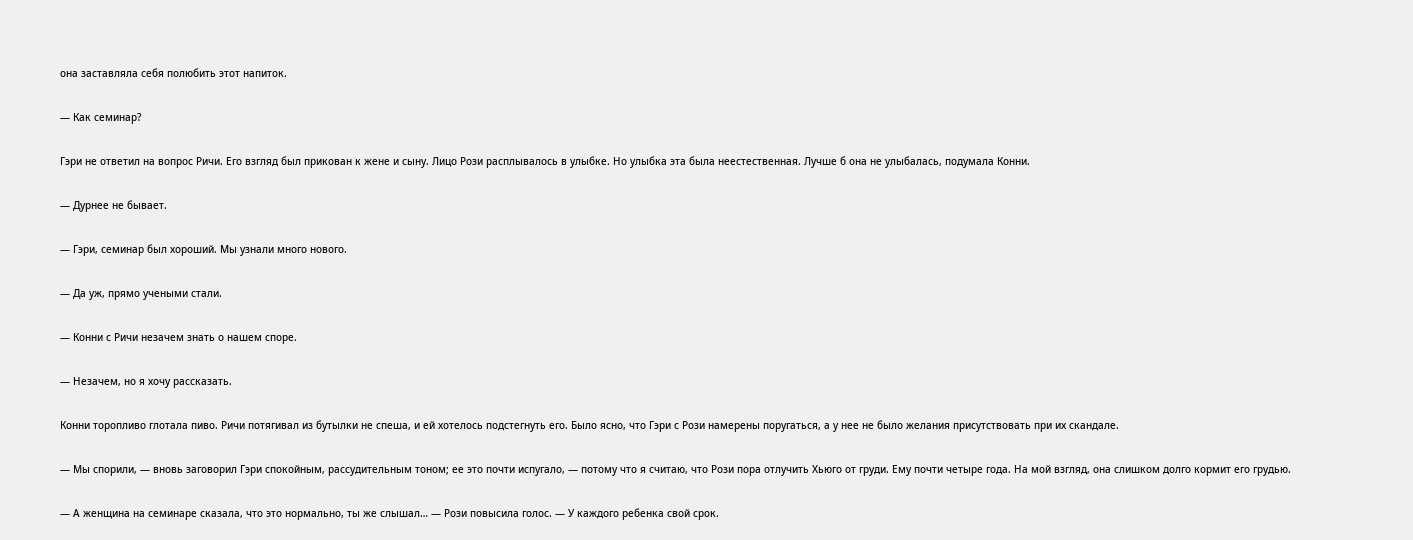она заставляла себя полюбить этот напиток.

— Как семинар?

Гэри не ответил на вопрос Ричи. Его взгляд был прикован к жене и сыну. Лицо Рози расплывалось в улыбке. Но улыбка эта была неестественная. Лучше б она не улыбалась, подумала Конни.

— Дурнее не бывает.

— Гэри, семинар был хороший. Мы узнали много нового.

— Да уж, прямо учеными стали.

— Конни с Ричи незачем знать о нашем споре.

— Незачем, но я хочу рассказать.

Конни торопливо глотала пиво. Ричи потягивал из бутылки не спеша, и ей хотелось подстегнуть его. Было ясно, что Гэри с Рози намерены поругаться, а у нее не было желания присутствовать при их скандале.

— Мы спорили, — вновь заговорил Гэри спокойным, рассудительным тоном; ее это почти испугало, — потому что я считаю, что Рози пора отлучить Хьюго от груди. Ему почти четыре года. На мой взгляд, она слишком долго кормит его грудью.

— А женщина на семинаре сказала, что это нормально, ты же слышал… — Рози повысила голос. — У каждого ребенка свой срок.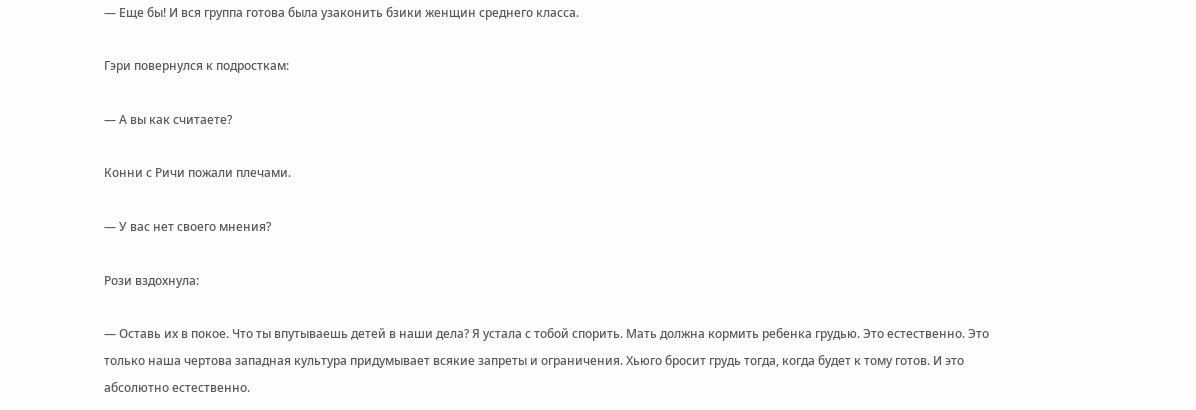— Еще бы! И вся группа готова была узаконить бзики женщин среднего класса.

Гэри повернулся к подросткам:

— А вы как считаете?

Конни с Ричи пожали плечами.

— У вас нет своего мнения?

Рози вздохнула:

— Оставь их в покое. Что ты впутываешь детей в наши дела? Я устала с тобой спорить. Мать должна кормить ребенка грудью. Это естественно. Это только наша чертова западная культура придумывает всякие запреты и ограничения. Хьюго бросит грудь тогда, когда будет к тому готов. И это абсолютно естественно.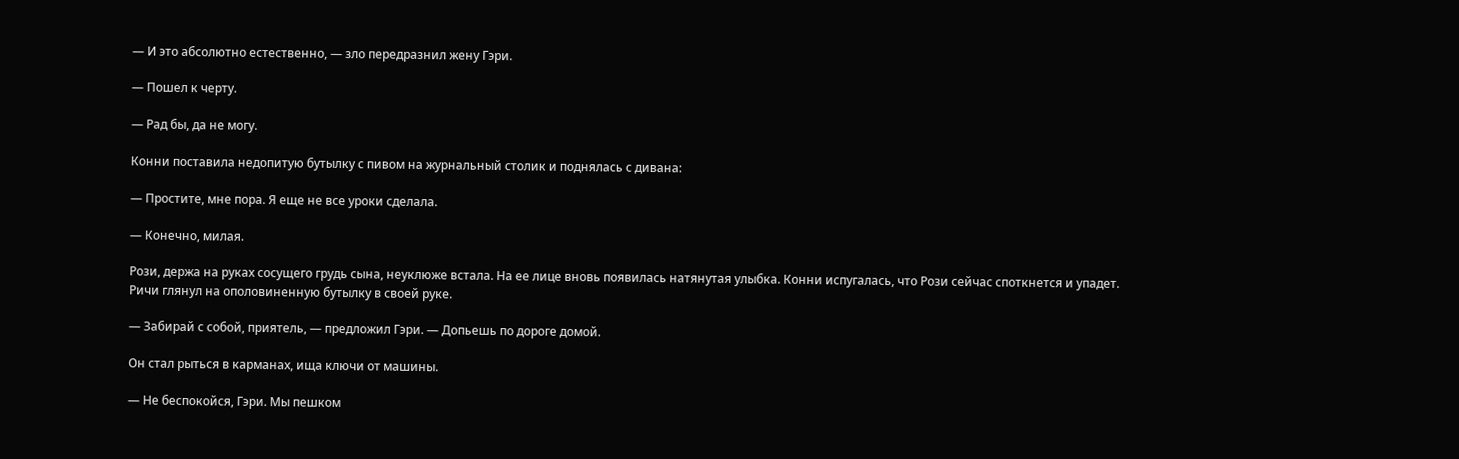— И это абсолютно естественно, — зло передразнил жену Гэри.

— Пошел к черту.

— Рад бы, да не могу.

Конни поставила недопитую бутылку с пивом на журнальный столик и поднялась с дивана:

— Простите, мне пора. Я еще не все уроки сделала.

— Конечно, милая.

Рози, держа на руках сосущего грудь сына, неуклюже встала. На ее лице вновь появилась натянутая улыбка. Конни испугалась, что Рози сейчас споткнется и упадет. Ричи глянул на ополовиненную бутылку в своей руке.

— Забирай с собой, приятель, — предложил Гэри. — Допьешь по дороге домой.

Он стал рыться в карманах, ища ключи от машины.

— Не беспокойся, Гэри. Мы пешком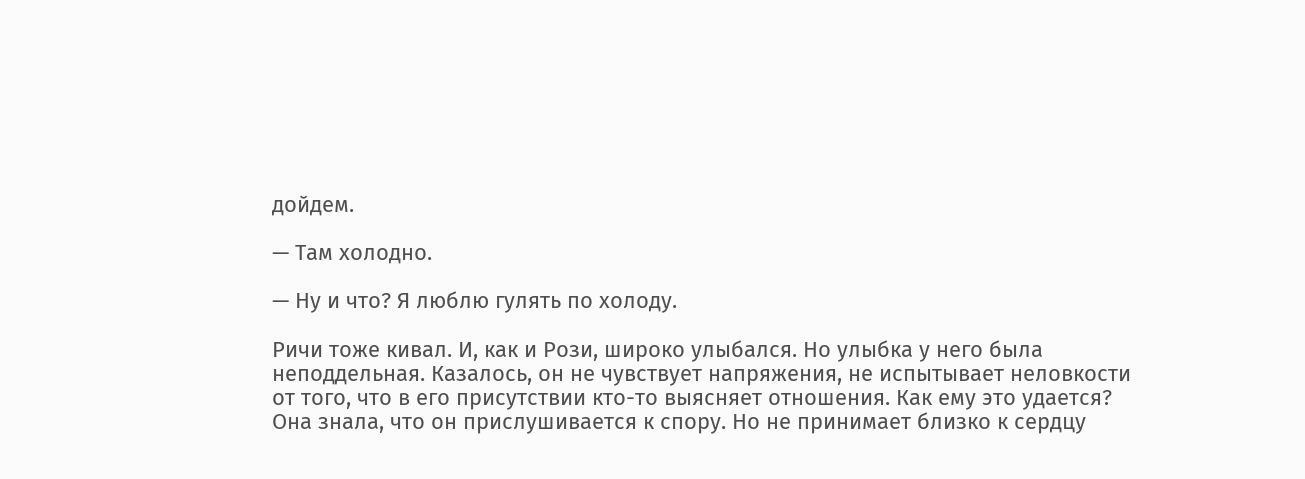дойдем.

— Там холодно.

— Ну и что? Я люблю гулять по холоду.

Ричи тоже кивал. И, как и Рози, широко улыбался. Но улыбка у него была неподдельная. Казалось, он не чувствует напряжения, не испытывает неловкости от того, что в его присутствии кто-то выясняет отношения. Как ему это удается? Она знала, что он прислушивается к спору. Но не принимает близко к сердцу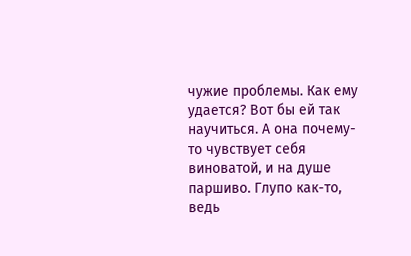чужие проблемы. Как ему удается? Вот бы ей так научиться. А она почему-то чувствует себя виноватой, и на душе паршиво. Глупо как-то, ведь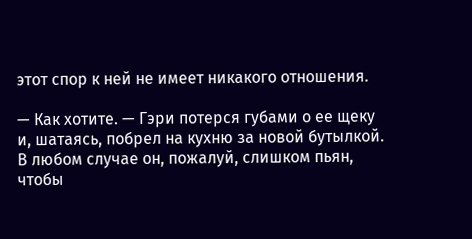этот спор к ней не имеет никакого отношения.

— Как хотите. — Гэри потерся губами о ее щеку и, шатаясь, побрел на кухню за новой бутылкой. В любом случае он, пожалуй, слишком пьян, чтобы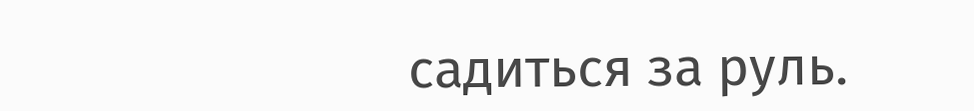садиться за руль.